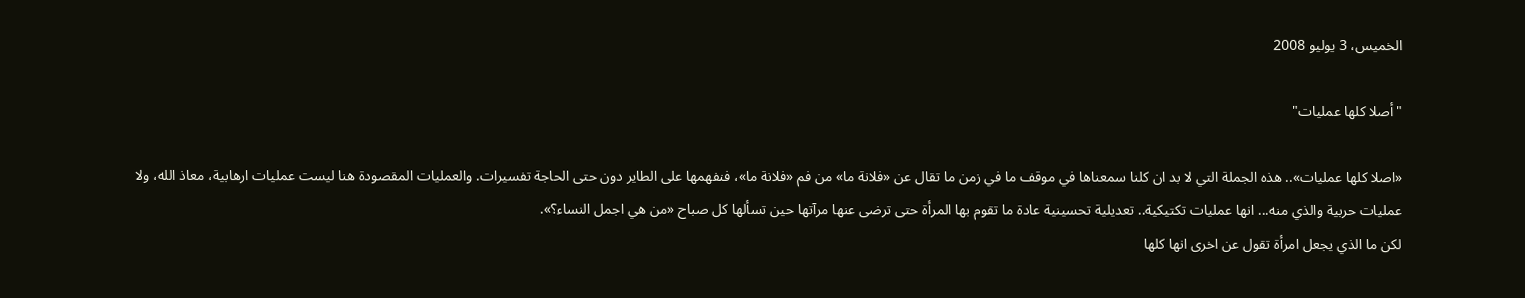الخميس، 3 يوليو 2008

"أصلا كلها عمليات"

«اصلا كلها عمليات».. هذه الجملة التي لا بد ان كلنا سمعناها في موقف ما في زمن ما تقال عن «فلانة ما» من فم «فلانة ما»، فنفهمها على الطاير دون حتى الحاجة تفسيرات. والعمليات المقصودة هنا ليست عمليات ارهابية، معاذ الله، ولا عمليات حربية والذي منه... انها عمليات تكتيكية.. تعديلية تحسينية عادة ما تقوم بها المرأة حتى ترضى عنها مرآتها حين تسألها كل صباح «من هي اجمل النساء؟».
لكن ما الذي يجعل امرأة تقول عن اخرى انها كلها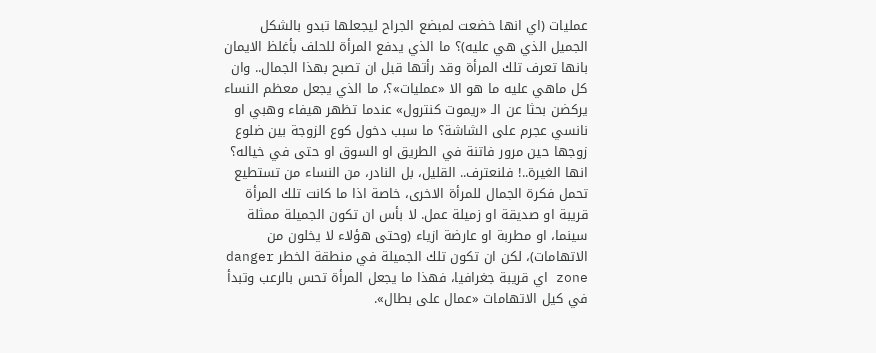عمليات (اي انها خضعت لمبضع الجراح ليجعلها تبدو بالشكل الجميل الذي هي عليه)؟ ما الذي يدفع المرأة للحلف بأغلظ الايمان بانها تعرف تلك المرأة وقد رأتها قبل ان تصبح بهذا الجمال.. وان كل ماهي عليه ما هو الا «عمليات»؟، ما الذي يجعل معظم النساء يركضن بحثا عن الـ «ريموت كنترول» عندما تظهر هيفاء وهبي او نانسي عجرم على الشاشة؟ ما سبب دخول كوع الزوجة بين ضلوع زوجها حين مرور فاتنة في الطريق او السوق او حتى في خياله؟
انها الغيرة..! فلنعترف.. القليل، بل النادر، من النساء من تستطيع تحمل فكرة الجمال للمرأة الاخرى، خاصة اذا ما كانت تلك المرأة قريبة او صديقة او زميلة عمل. لا بأس ان تكون الجميلة ممثلة سينما، او مطربة او عارضة ازياء (وحتى هؤلاء لا يخلون من الاتهامات)، لكن ان تكون تلك الجميلة في منطقة الخطر danger zone اي قريبة جغرافيا، فهذا ما يجعل المرأة تحس بالرعب وتبدأ في كيل الاتهامات «عمال على بطال».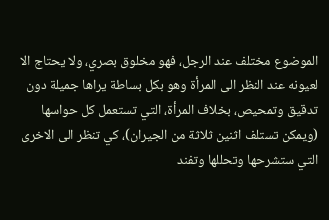الموضوع مختلف عند الرجل، فهو مخلوق بصري، ولا يحتاج الا لعيونه عند النظر الى المرأة وهو بكل بساطة يراها جميلة دون تدقيق وتمحيص، بخلاف المرأة، التي تستعمل كل حواسها (ويمكن تستلف اثنين ثلاثة من الجيران)، كي تنظر الى الاخرى التي ستشرحها وتحللها وتفند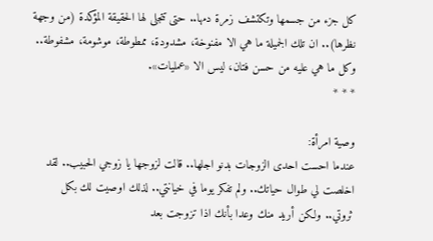كل جزء من جسمها وتكتشف زمرة دمها.. حتى تتجلى لها الحقيقة المؤكدة (من وجهة نظرها).. ان تلك الجميلة ما هي الا مفنوخة، مشدودة، ممطوطة، موشومة، مشفوطة.. وكل ما هي عليه من حسن فتان، ليس الا «عمليات».
* * *

وصية امرأة:
عندما احست احدى الزوجات بدنو اجلها.. قالت لزوجها يا زوجي الحبيب.. لقد اخلصت لي طوال حياتك.. ولم تفكر يوما في خيانتي.. لذلك اوصيت لك بكل ثروتي.. ولكن أريد منك وعدا بأنك اذا تزوجت بعد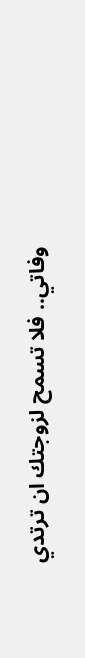وفاتي.. فلا تسمح لزوجتك ان ترتدي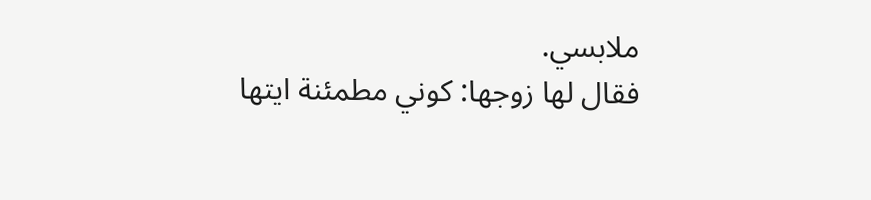ملابسي.
فقال لها زوجها: كوني مطمئنة ايتها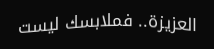العزيزة.. فملابسك ليست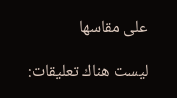على مقاسها

ليست هناك تعليقات: